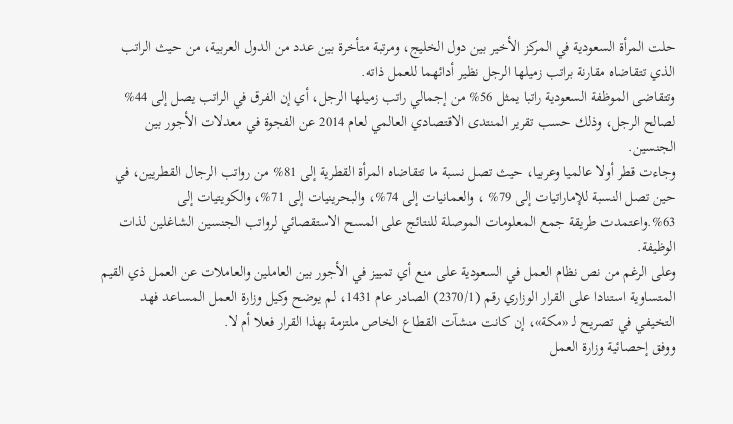حلت المرأة السعودية في المركز الأخير بين دول الخليج، ومرتبة متأخرة بين عدد من الدول العربية، من حيث الراتب الذي تتقاضاه مقارنة براتب زميلها الرجل نظير أدائهما للعمل ذاته.
وتتقاضى الموظفة السعودية راتبا يمثل 56% من إجمالي راتب زميلها الرجل، أي إن الفرق في الراتب يصل إلى 44% لصالح الرجل، وذلك حسب تقرير المنتدى الاقتصادي العالمي لعام 2014 عن الفجوة في معدلات الأجور بين الجنسين.
وجاءت قطر أولا عالميا وعربيا، حيث تصل نسبة ما تتقاضاه المرأة القطرية إلى 81% من رواتب الرجال القطريين، في حين تصل النسبة للإماراتيات إلى 79% ، والعمانيات إلى 74%، والبحرينيات إلى 71%، والكويتيات إلى 63%.واعتمدت طريقة جمع المعلومات الموصلة للنتائج على المسح الاستقصائي لرواتب الجنسين الشاغلين لذات الوظيفة.
وعلى الرغم من نص نظام العمل في السعودية على منع أي تمييز في الأجور بين العاملين والعاملات عن العمل ذي القيم المتساوية استنادا على القرار الوزاري رقم (2370/1) الصادر عام 1431، لم يوضح وكيل وزارة العمل المساعد فهد التخيفي في تصريح لـ «مكة»، إن كانت منشآت القطاع الخاص ملتزمة بهذا القرار فعلا أم لا.
ووفق إحصائية وزارة العمل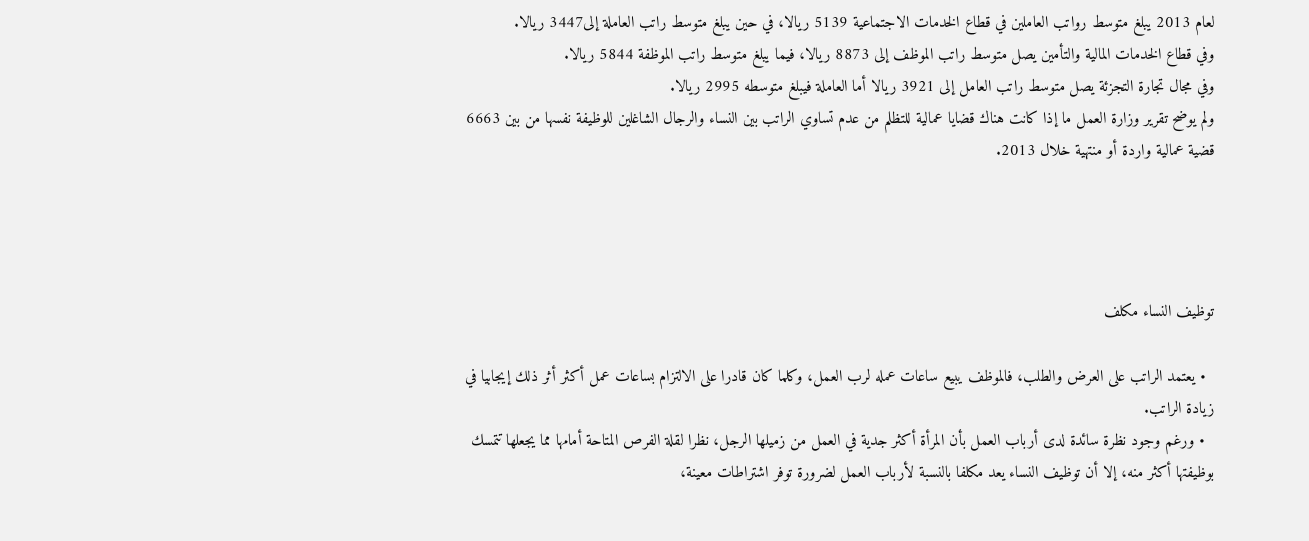لعام 2013 يبلغ متوسط رواتب العاملين في قطاع الخدمات الاجتماعية 5139 ريالا، في حين يبلغ متوسط راتب العاملة إلى3447 ريالا.
وفي قطاع الخدمات المالية والتأمين يصل متوسط راتب الموظف إلى 8873 ريالا، فيما يبلغ متوسط راتب الموظفة 5844 ريالا.
وفي مجال تجارة التجزئة يصل متوسط راتب العامل إلى 3921 ريالا أما العاملة فيبلغ متوسطه 2995 ريالا.
ولم يوضح تقرير وزارة العمل ما إذا كانت هناك قضايا عمالية للتظلم من عدم تساوي الراتب بين النساء والرجال الشاغلين للوظيفة نفسها من بين 6663 قضية عمالية واردة أو منتهية خلال 2013.




توظيف النساء مكلف

  • يعتمد الراتب على العرض والطلب، فالموظف يبيع ساعات عمله لرب العمل، وكلما كان قادرا على الالتزام بساعات عمل أكثر أثر ذلك إيجابيا في زيادة الراتب.
  • ورغم وجود نظرة سائدة لدى أرباب العمل بأن المرأة أكثر جدية في العمل من زميلها الرجل، نظرا لقلة الفرص المتاحة أمامها مما يجعلها تتمسك بوظيفتها أكثر منه، إلا أن توظيف النساء يعد مكلفا بالنسبة لأرباب العمل لضرورة توفر اشتراطات معينة،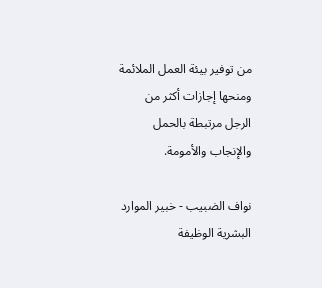من توفير بيئة العمل الملائمة ومنحها إجازات أكثر من الرجل مرتبطة بالحمل والإنجاب والأمومة.

نواف الضبيب - خبير الموارد البشرية الوظيفة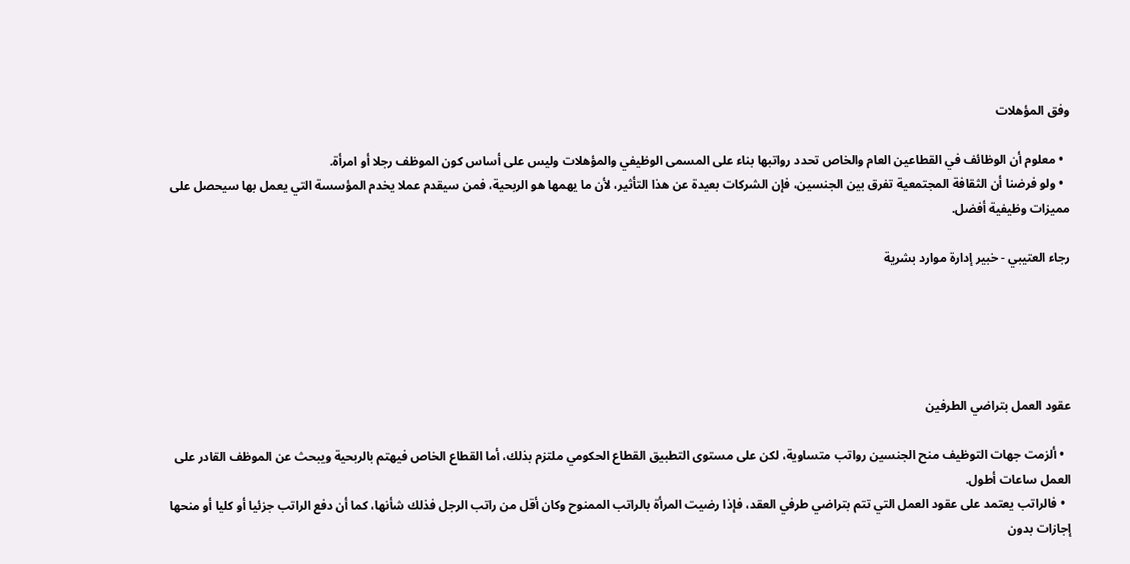وفق المؤهلات

  • معلوم أن الوظائف في القطاعين العام والخاص تحدد رواتبها بناء على المسمى الوظيفي والمؤهلات وليس على أساس كون الموظف رجلا أو امرأة.
  • ولو فرضنا أن الثقافة المجتمعية تفرق بين الجنسين، فإن الشركات بعيدة عن هذا التأثير، لأن ما يهمها هو الربحية، فمن سيقدم عملا يخدم المؤسسة التي يعمل بها سيحصل على مميزات وظيفية أفضل.

رجاء العتيبي - خبير إدارة موارد بشرية





عقود العمل بتراضي الطرفين

  • ألزمت جهات التوظيف منح الجنسين رواتب متساوية، لكن على مستوى التطبيق القطاع الحكومي ملتزم بذلك، أما القطاع الخاص فيهتم بالربحية ويبحث عن الموظف القادر على العمل ساعات أطول.
  • فالراتب يعتمد على عقود العمل التي تتم بتراضي طرفي العقد، فإذا رضيت المرأة بالراتب الممنوح وكان أقل من راتب الرجل فذلك شأنها، كما أن دفع الراتب جزئيا أو كليا أو منحها إجازات بدون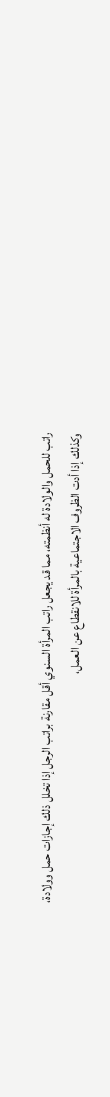راتب للحمل والولادة له أنظمته، مما قد يجعل راتب المرأة السنوي أقل مقارنة براتب الرجل إذا تخلل ذلك إجازات حمل وولادة، وكذلك إذا أدت الظروف الاجتماعية بالمرأة للانقطاع عن العمل،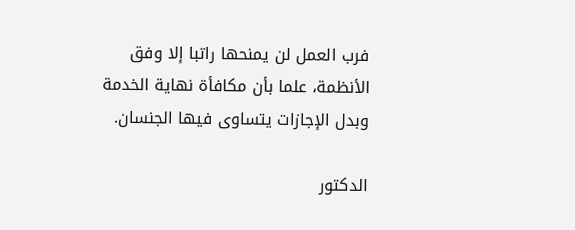فرب العمل لن يمنحها راتبا إلا وفق الأنظمة، علما بأن مكافأة نهاية الخدمة وبدل الإجازات يتساوى فيها الجنسان.

الدكتور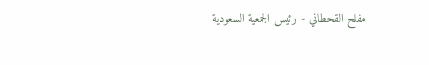مفلح القحطاني - رئيس الجمعية السعودية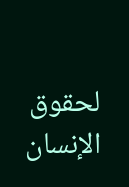لحقوق الإنسان